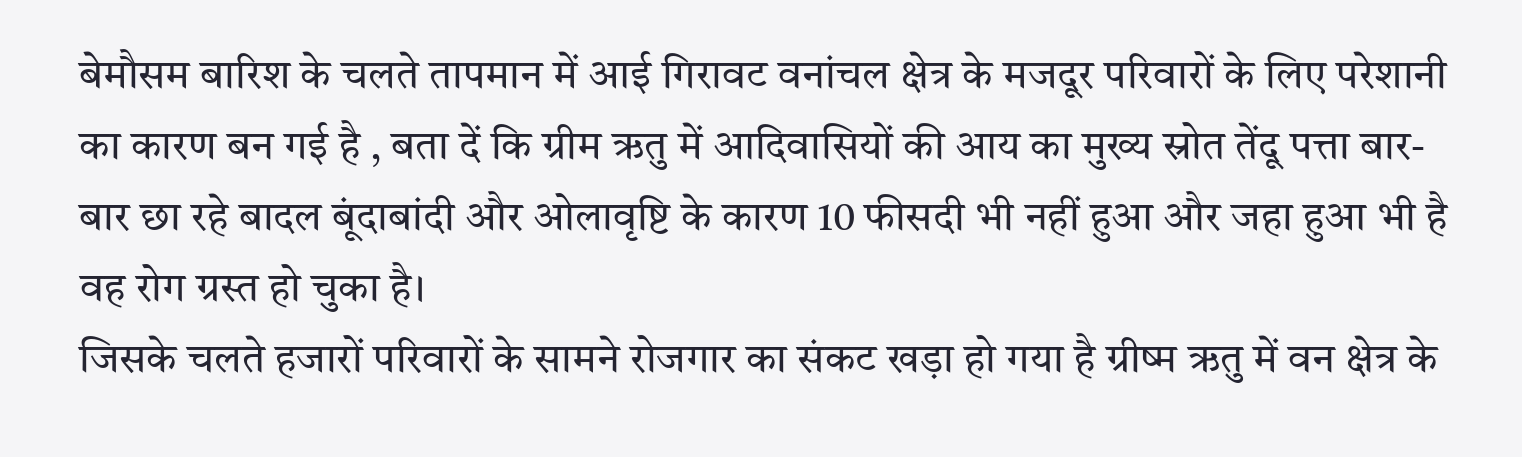बेमौसम बारिश के चलते तापमान में आई गिरावट वनांचल क्षेत्र के मजदूर परिवारों के लिए परेशानी का कारण बन गई है , बता दें कि ग्रीम ऋतु में आदिवासियों की आय का मुख्य स्रोत तेंदू पत्ता बार-बार छा रहे बादल बूंदाबांदी और ओलावृष्टि के कारण 10 फीसदी भी नहीं हुआ और जहा हुआ भी है वह रोग ग्रस्त हो चुका है।
जिसके चलते हजारों परिवारों के सामने रोजगार का संकट खड़ा हो गया है ग्रीष्म ऋतु में वन क्षेत्र के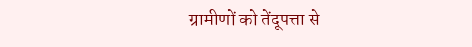ग्रामीणों को तेंदूपत्ता से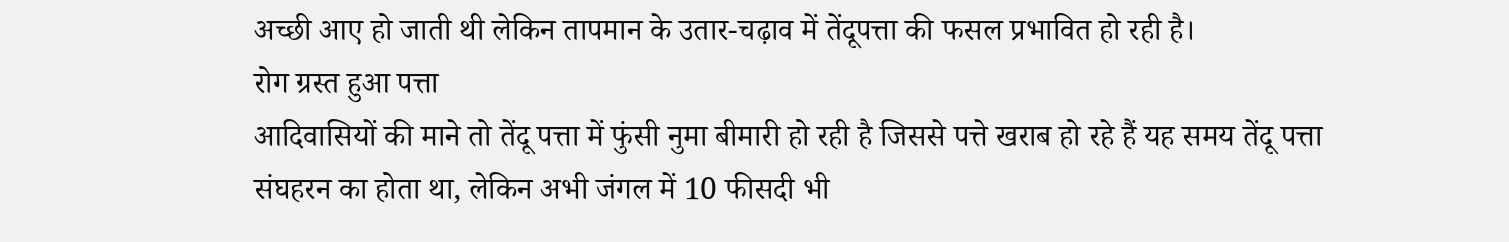अच्छी आए हो जाती थी लेकिन तापमान के उतार-चढ़ाव में तेंदूपत्ता की फसल प्रभावित हो रही है।
रोग ग्रस्त हुआ पत्ता
आदिवासियों की माने तो तेंदू पत्ता में फुंसी नुमा बीमारी हो रही है जिससे पत्ते खराब हो रहे हैं यह समय तेंदू पत्ता संघहरन का होता था, लेकिन अभी जंगल में 10 फीसदी भी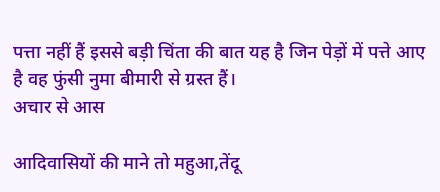पत्ता नहीं हैं इससे बड़ी चिंता की बात यह है जिन पेड़ों में पत्ते आए है वह फुंसी नुमा बीमारी से ग्रस्त हैं।
अचार से आस

आदिवासियों की माने तो महुआ,तेंदू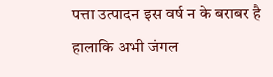पत्ता उत्पादन इस वर्ष न के बराबर है हालाकि अभी जंगल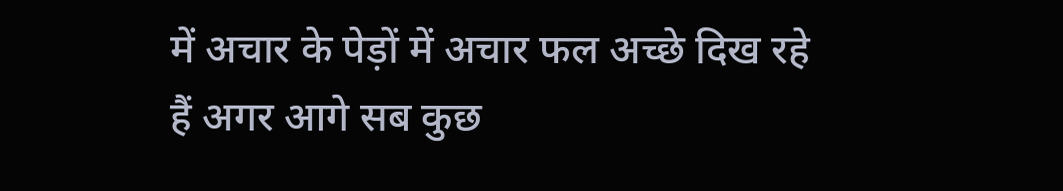में अचार के पेड़ों में अचार फल अच्छे दिख रहे हैं अगर आगे सब कुछ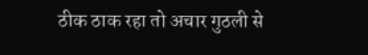ठीक ठाक रहा तो अचार गुठली से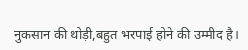नुकसान की थोड़ी,बहुत भरपाई होने की उम्मीद है।